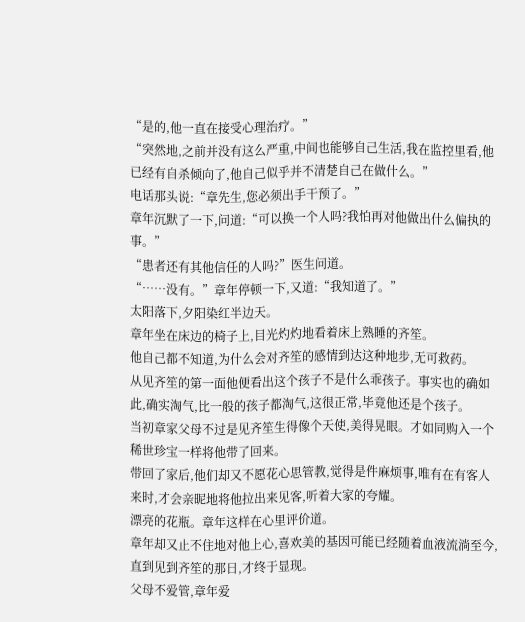“是的,他一直在接受心理治疗。”
“突然地,之前并没有这么严重,中间也能够自己生活,我在监控里看,他已经有自杀倾向了,他自己似乎并不清楚自己在做什么。”
电话那头说:“章先生,您必须出手干预了。”
章年沉默了一下,问道:“可以换一个人吗?我怕再对他做出什么偏执的事。”
“患者还有其他信任的人吗?”医生问道。
“……没有。”章年停顿一下,又道:“我知道了。”
太阳落下,夕阳染红半边天。
章年坐在床边的椅子上,目光灼灼地看着床上熟睡的齐笙。
他自己都不知道,为什么会对齐笙的感情到达这种地步,无可救药。
从见齐笙的第一面他便看出这个孩子不是什么乖孩子。事实也的确如此,确实淘气,比一般的孩子都淘气,这很正常,毕竟他还是个孩子。
当初章家父母不过是见齐笙生得像个天使,美得晃眼。才如同购入一个稀世珍宝一样将他带了回来。
带回了家后,他们却又不愿花心思管教,觉得是件麻烦事,唯有在有客人来时,才会亲昵地将他拉出来见客,听着大家的夸耀。
漂亮的花瓶。章年这样在心里评价道。
章年却又止不住地对他上心,喜欢美的基因可能已经随着血液流淌至今,直到见到齐笙的那日,才终于显现。
父母不爱管,章年爱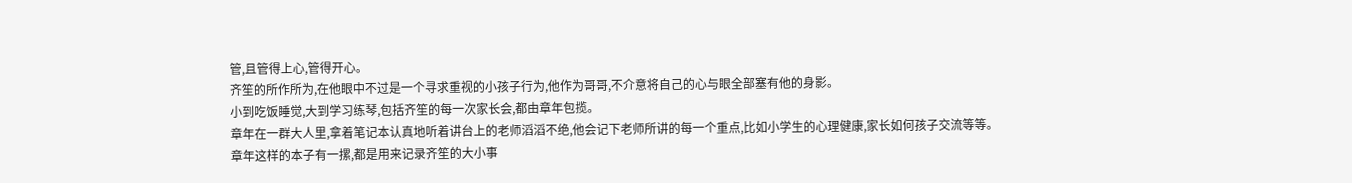管,且管得上心,管得开心。
齐笙的所作所为,在他眼中不过是一个寻求重视的小孩子行为,他作为哥哥,不介意将自己的心与眼全部塞有他的身影。
小到吃饭睡觉,大到学习练琴,包括齐笙的每一次家长会,都由章年包揽。
章年在一群大人里,拿着笔记本认真地听着讲台上的老师滔滔不绝,他会记下老师所讲的每一个重点,比如小学生的心理健康,家长如何孩子交流等等。
章年这样的本子有一摞,都是用来记录齐笙的大小事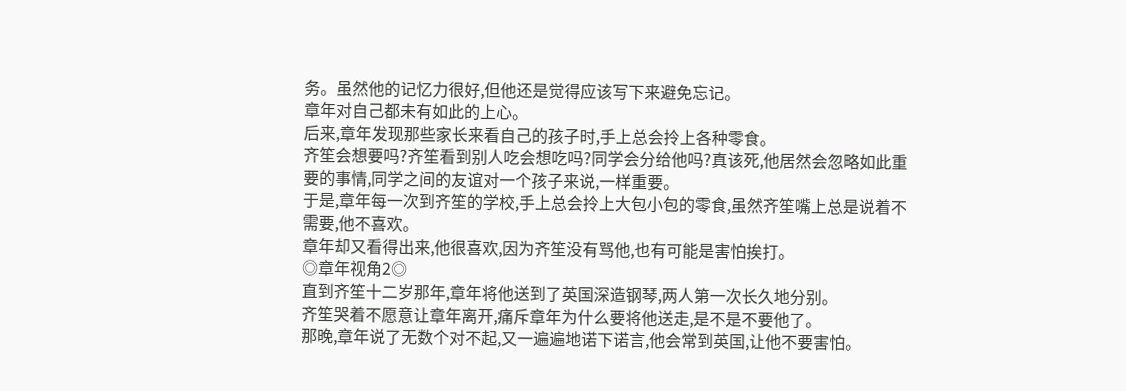务。虽然他的记忆力很好,但他还是觉得应该写下来避免忘记。
章年对自己都未有如此的上心。
后来,章年发现那些家长来看自己的孩子时,手上总会拎上各种零食。
齐笙会想要吗?齐笙看到别人吃会想吃吗?同学会分给他吗?真该死,他居然会忽略如此重要的事情,同学之间的友谊对一个孩子来说,一样重要。
于是,章年每一次到齐笙的学校,手上总会拎上大包小包的零食,虽然齐笙嘴上总是说着不需要,他不喜欢。
章年却又看得出来,他很喜欢,因为齐笙没有骂他,也有可能是害怕挨打。
◎章年视角2◎
直到齐笙十二岁那年,章年将他送到了英国深造钢琴,两人第一次长久地分别。
齐笙哭着不愿意让章年离开,痛斥章年为什么要将他送走,是不是不要他了。
那晚,章年说了无数个对不起,又一遍遍地诺下诺言,他会常到英国,让他不要害怕。